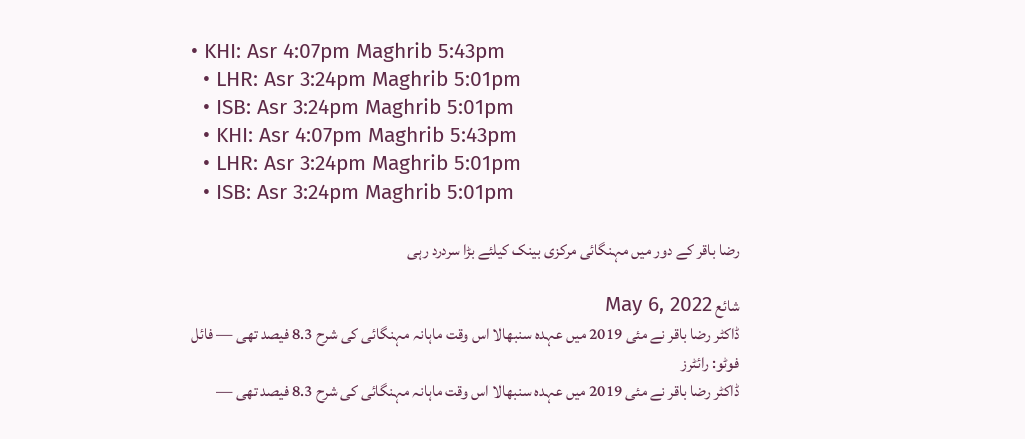• KHI: Asr 4:07pm Maghrib 5:43pm
  • LHR: Asr 3:24pm Maghrib 5:01pm
  • ISB: Asr 3:24pm Maghrib 5:01pm
  • KHI: Asr 4:07pm Maghrib 5:43pm
  • LHR: Asr 3:24pm Maghrib 5:01pm
  • ISB: Asr 3:24pm Maghrib 5:01pm

رضا باقر کے دور میں مہنگائی مرکزی بینک کیلئے بڑا سردرد رہی

شائع May 6, 2022
ڈاکٹر رضا باقر نے مئی 2019 میں عہدہ سنبھالا اس وقت ماہانہ مہنگائی کی شرح 8.3 فیصد تھی — فائل فوٹو: رائٹرز
ڈاکٹر رضا باقر نے مئی 2019 میں عہدہ سنبھالا اس وقت ماہانہ مہنگائی کی شرح 8.3 فیصد تھی —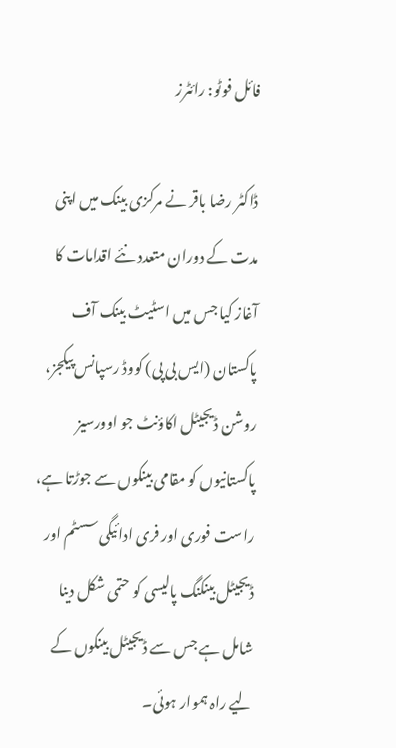فائل فوٹو: رائٹرز

ڈاکٹر رضا باقر نے مرکزی بینک میں اپنی مدت کے دوران متعدد نئے اقدامات کا آغاز کیا جس میں اسٹیٹ بینک آف پاکستان (ایس بی پی) کووڈ رسپانس پیکجز، روشن ڈیجیٹل اکاؤنٹ جو اوورسیز پاکستانیوں کو مقامی بینکوں سے جوڑتا ہے، راست فوری اور فری ادائیگی سسٹم اور ڈیجیٹل بینکنگ پالیسی کو حتمی شکل دینا شامل ہے جس سے ڈیجیٹل بینکوں کے لیے راہ ہموار ہوئی۔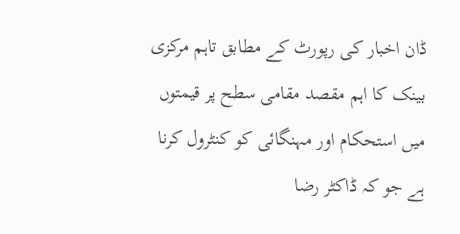ڈان اخبار کی رپورٹ کے مطابق تاہم مرکزی بینک کا اہم مقصد مقامی سطح پر قیمتوں میں استحکام اور مہنگائی کو کنٹرول کرنا ہے جو کہ ڈاکٹر رضا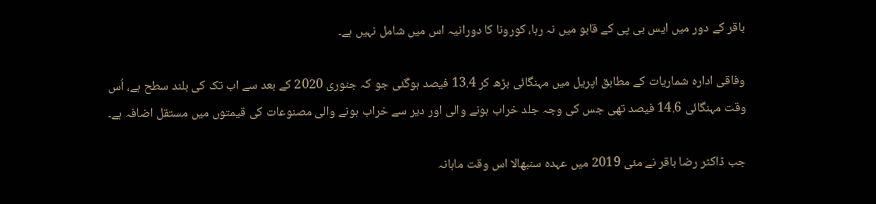باقر کے دور میں ایس بی پی کے قابو میں نہ رہا، کورونا کا دورانیہ اس میں شامل نہیں ہے۔

وفاقی ادارہ شماریات کے مطابق اپریل میں مہنگائی بڑھ کر 13.4 فیصد ہوگئی جو کہ جنوری 2020 کے بعد سے اب تک کی بلند سطح ہے، اُس وقت مہنگائی 14.6 فیصد تھی جس کی وجہ جلد خراب ہونے والی اور دیر سے خراب ہونے والی مصنوعات کی قیمتوں میں مستقل اضافہ ہے۔

جب ڈاکٹر رضا باقر نے مئی 2019 میں عہدہ سنبھالا اس وقت ماہانہ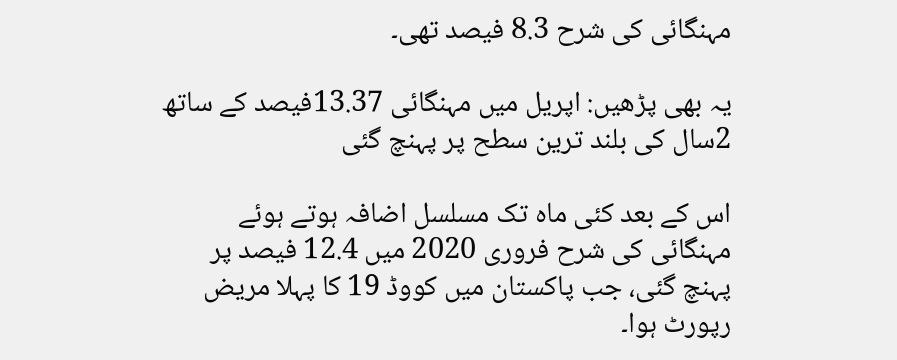مہنگائی کی شرح 8.3 فیصد تھی۔

یہ بھی پڑھیں: اپریل میں مہنگائی 13.37فیصد کے ساتھ 2سال کی بلند ترین سطح پر پہنچ گئی

اس کے بعد کئی ماہ تک مسلسل اضافہ ہوتے ہوئے مہنگائی کی شرح فروری 2020 میں 12.4 فیصد پر پہنچ گئی، جب پاکستان میں کووڈ 19 کا پہلا مریض رپورٹ ہوا۔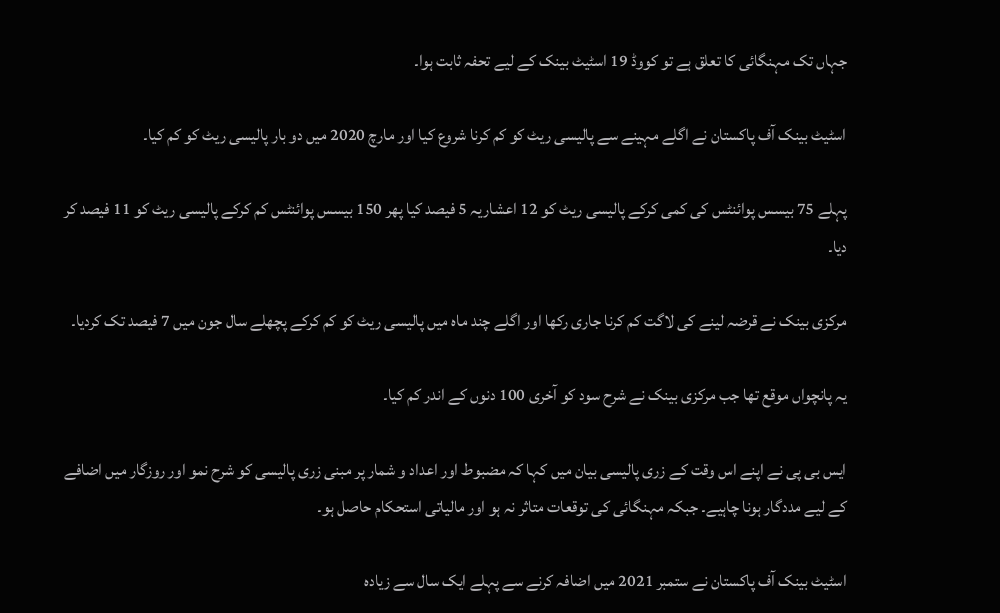جہاں تک مہنگائی کا تعلق ہے تو کووڈ 19 اسٹیٹ بینک کے لیے تحفہ ثابت ہوا۔

اسٹیٹ بینک آف پاکستان نے اگلے مہینے سے پالیسی ریٹ کو کم کرنا شروع کیا اور مارچ 2020 میں دو بار پالیسی ریٹ کو کم کیا۔

پہلے 75 بیسس پوائنٹس کی کمی کرکے پالیسی ریٹ کو 12 اعشاریہ 5 فیصد کیا پھر 150 بیسس پوائنٹس کم کرکے پالیسی ریٹ کو 11 فیصد کر دیا۔

مرکزی بینک نے قرضہ لینے کی لاگت کم کرنا جاری رکھا اور اگلے چند ماہ میں پالیسی ریٹ کو کم کرکے پچھلے سال جون میں 7 فیصد تک کردیا۔

یہ پانچواں موقع تھا جب مرکزی بینک نے شرح سود کو آخری 100 دنوں کے اندر کم کیا۔

ایس بی پی نے اپنے اس وقت کے زری پالیسی بیان میں کہا کہ مضبوط اور اعداد و شمار پر مبنی زری پالیسی کو شرح نمو اور روزگار میں اضافے کے لیے مددگار ہونا چاہیے۔ جبکہ مہنگائی کی توقعات متاثر نہ ہو اور مالیاتی استحکام حاصل ہو۔

اسٹیٹ بینک آف پاکستان نے ستمبر 2021 میں اضافہ کرنے سے پہلے ایک سال سے زیادہ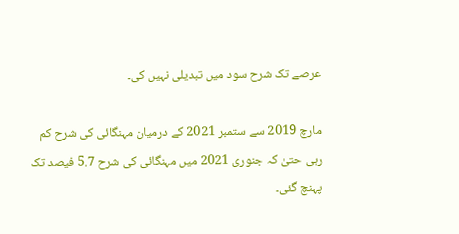عرصے تک شرح سود میں تبدیلی نہیں کی۔

مارچ 2019 سے ستمبر 2021 کے درمیان مہنگائی کی شرح کم رہی حتیٰ کہ جنوری 2021 میں مہنگائی کی شرح 5.7 فیصد تک پہنچ گئی۔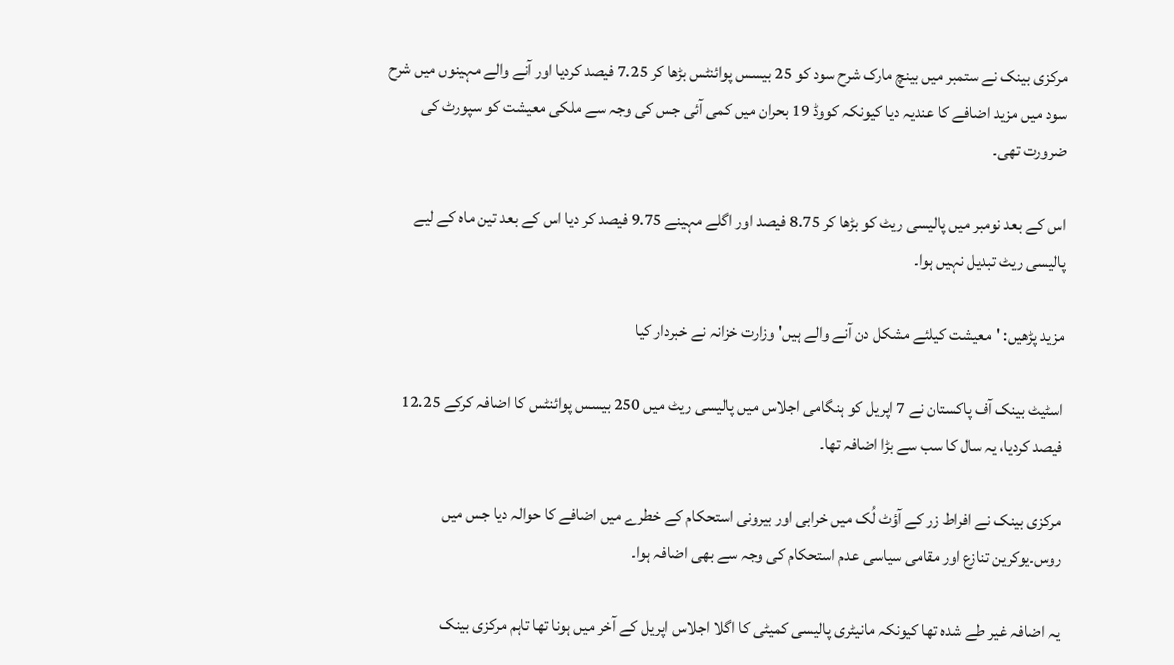مرکزی بینک نے ستمبر میں بینچ مارک شرح سود کو 25 بیسس پوائنٹس بڑھا کر 7.25 فیصد کردیا اور آنے والے مہینوں میں شرح سود میں مزید اضافے کا عندیہ دیا کیونکہ کووڈ 19 بحران میں کمی آئی جس کی وجہ سے ملکی معیشت کو سپورٹ کی ضرورت تھی۔

اس کے بعد نومبر میں پالیسی ریٹ کو بڑھا کر 8.75 فیصد اور اگلے مہینے 9.75 فیصد کر دیا اس کے بعد تین ماہ کے لیے پالیسی ریٹ تبدیل نہیں ہوا۔

مزید پڑھیں: 'معیشت کیلئے مشکل دن آنے والے ہیں' وزارت خزانہ نے خبردار کیا

اسٹیٹ بینک آف پاکستان نے 7 اپریل کو ہنگامی اجلاس میں پالیسی ریٹ میں 250 بیسس پوائنٹس کا اضافہ کرکے 12.25 فیصد کردیا، یہ سال کا سب سے بڑا اضافہ تھا۔

مرکزی بینک نے افراط زر کے آؤٹ لُک میں خرابی اور بیرونی استحکام کے خطرے میں اضافے کا حوالہ دیا جس میں روس۔یوکرین تنازع اور مقامی سیاسی عدم استحکام کی وجہ سے بھی اضافہ ہوا۔

یہ اضافہ غیر طے شدہ تھا کیونکہ مانیٹری پالیسی کمیٹی کا اگلا اجلاس اپریل کے آخر میں ہونا تھا تاہم مرکزی بینک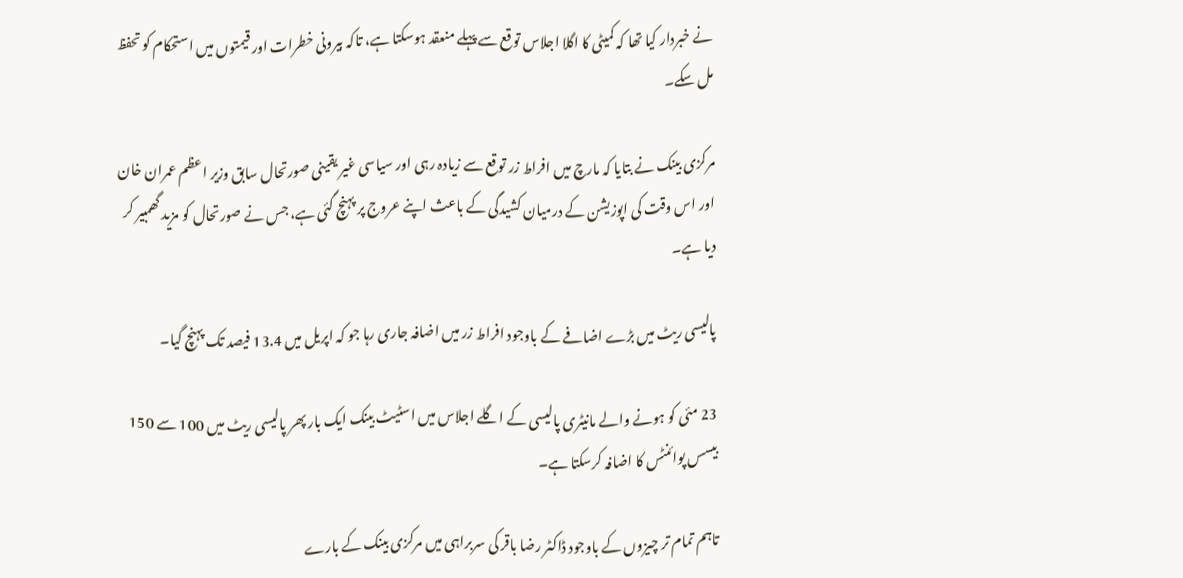نے خبردار کیا تھا کہ کمیٹی کا اگلا اجلاس توقع سے پہلے منعقد ہوسکتا ہے، تاکہ بیرونی خطرات اور قیمتوں میں استحکام کو تحفظ مل سکے۔

مرکزی بینک نے بتایا کہ مارچ میں افراط زر توقع سے زیادہ رہی اور سیاسی غیر یقینی صورتحال سابق وزیر اعظم عمران خان اور اس وقت کی اپوزیشن کے درمیان کشیدگی کے باعث اپنے عروج پر پہنچ گئی ہے، جس نے صورتحال کو مزید گھمبیر کر دیا ہے۔

پالیسی ریٹ میں بڑے اضافے کے باوجود افراط زر میں اضافہ جاری رہا جو کہ اپریل میں 13.4 فیصد تک پہنچ گیا۔

23 مئی کو ہونے والے مانیٹری پالیسی کے اگلے اجلاس میں اسٹیٹ بینک ایک بار پھر پالیسی ریٹ میں 100 سے 150 بیسس پوائنٹس کا اضافہ کرسکتا ہے۔

تاہم تمام تر چیزوں کے باوجود ڈاکٹر رضا باقر کی سربراہی میں مرکزی بینک کے بارے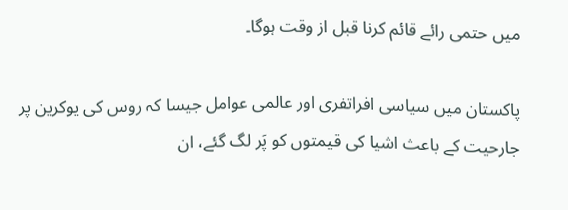میں حتمی رائے قائم کرنا قبل از وقت ہوگا۔

پاکستان میں سیاسی افراتفری اور عالمی عوامل جیسا کہ روس کی یوکرین پر جارحیت کے باعث اشیا کی قیمتوں کو پَر لگ گئے، ان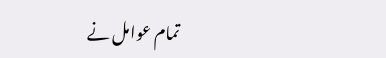تمام عوامل نے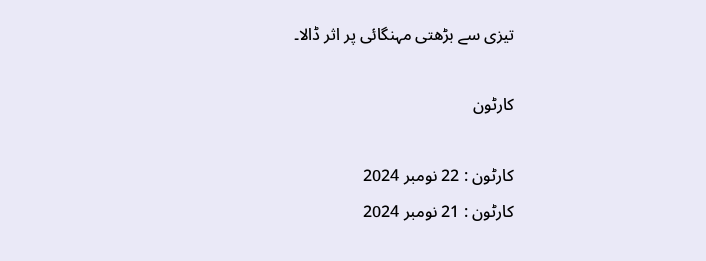تیزی سے بڑھتی مہنگائی پر اثر ڈالا۔

کارٹون

کارٹون : 22 نومبر 2024
کارٹون : 21 نومبر 2024